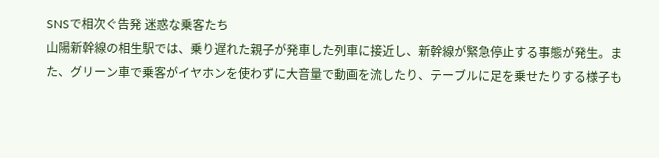SNSで相次ぐ告発 迷惑な乗客たち
山陽新幹線の相生駅では、乗り遅れた親子が発車した列車に接近し、新幹線が緊急停止する事態が発生。また、グリーン車で乗客がイヤホンを使わずに大音量で動画を流したり、テーブルに足を乗せたりする様子も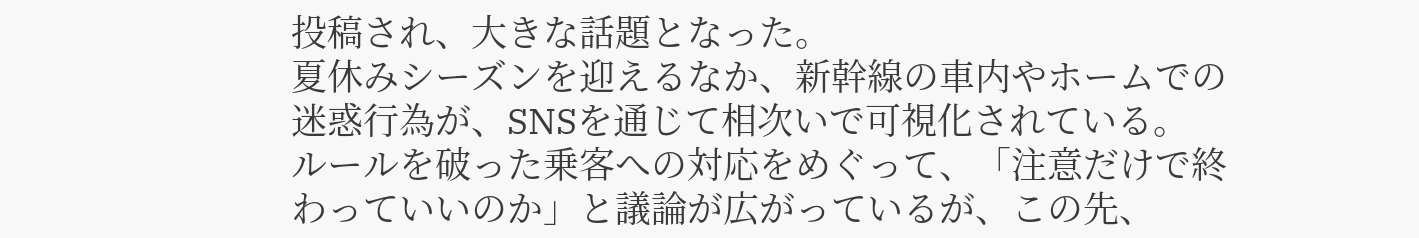投稿され、大きな話題となった。
夏休みシーズンを迎えるなか、新幹線の車内やホームでの迷惑行為が、SNSを通じて相次いで可視化されている。
ルールを破った乗客への対応をめぐって、「注意だけで終わっていいのか」と議論が広がっているが、この先、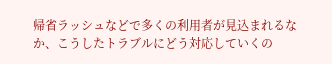帰省ラッシュなどで多くの利用者が見込まれるなか、こうしたトラブルにどう対応していくの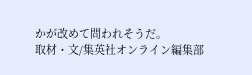かが改めて問われそうだ。
取材・文/集英社オンライン編集部